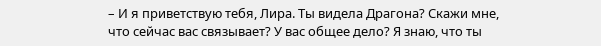– И я приветствую тебя, Лира. Ты видела Драгона? Скажи мне, что сейчас вас связывает? У вас общее дело? Я знаю, что ты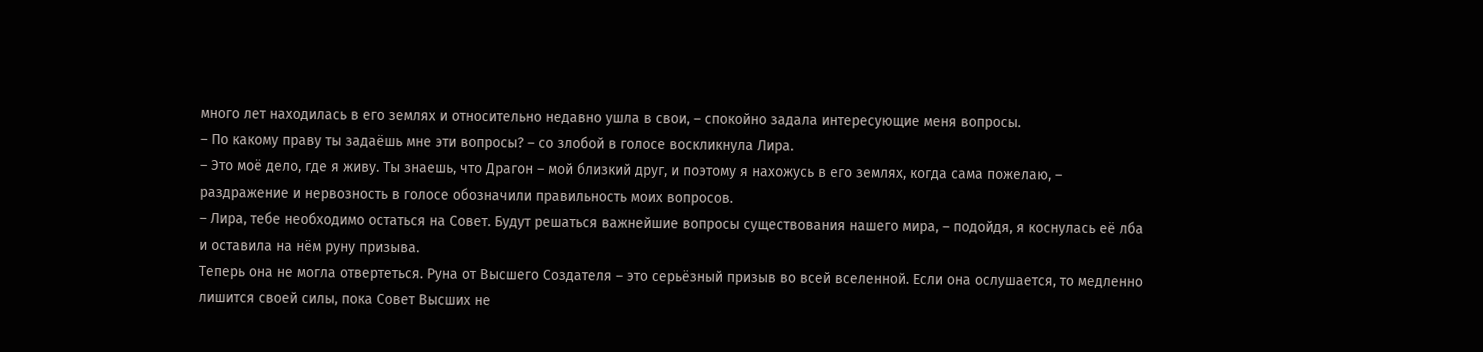много лет находилась в его землях и относительно недавно ушла в свои, – спокойно задала интересующие меня вопросы.
– По какому праву ты задаёшь мне эти вопросы? – со злобой в голосе воскликнула Лира.
– Это моё дело, где я живу. Ты знаешь, что Драгон – мой близкий друг, и поэтому я нахожусь в его землях, когда сама пожелаю, – раздражение и нервозность в голосе обозначили правильность моих вопросов.
– Лира, тебе необходимо остаться на Совет. Будут решаться важнейшие вопросы существования нашего мира, – подойдя, я коснулась её лба и оставила на нём руну призыва.
Теперь она не могла отвертеться. Руна от Высшего Создателя – это серьёзный призыв во всей вселенной. Если она ослушается, то медленно лишится своей силы, пока Совет Высших не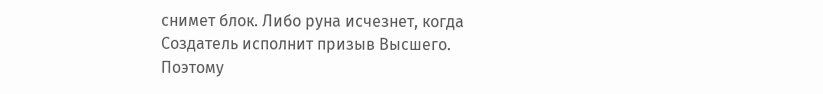снимет блок. Либо руна исчезнет, когда Создатель исполнит призыв Высшего. Поэтому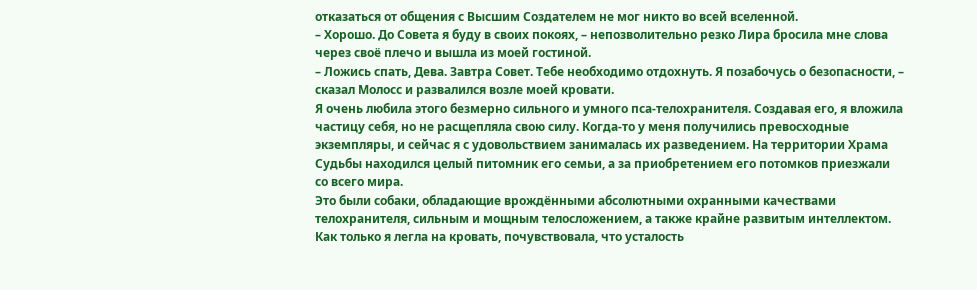отказаться от общения с Высшим Создателем не мог никто во всей вселенной.
– Хорошо. До Совета я буду в своих покоях, – непозволительно резко Лира бросила мне слова через своё плечо и вышла из моей гостиной.
– Ложись спать, Дева. Завтра Совет. Тебе необходимо отдохнуть. Я позабочусь о безопасности, – сказал Молосс и развалился возле моей кровати.
Я очень любила этого безмерно сильного и умного пса-телохранителя. Создавая его, я вложила частицу себя, но не расщепляла свою силу. Когда-то у меня получились превосходные экземпляры, и сейчас я с удовольствием занималась их разведением. На территории Храма Судьбы находился целый питомник его семьи, а за приобретением его потомков приезжали со всего мира.
Это были собаки, обладающие врождёнными абсолютными охранными качествами телохранителя, сильным и мощным телосложением, а также крайне развитым интеллектом.
Как только я легла на кровать, почувствовала, что усталость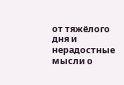от тяжёлого дня и нерадостные мысли о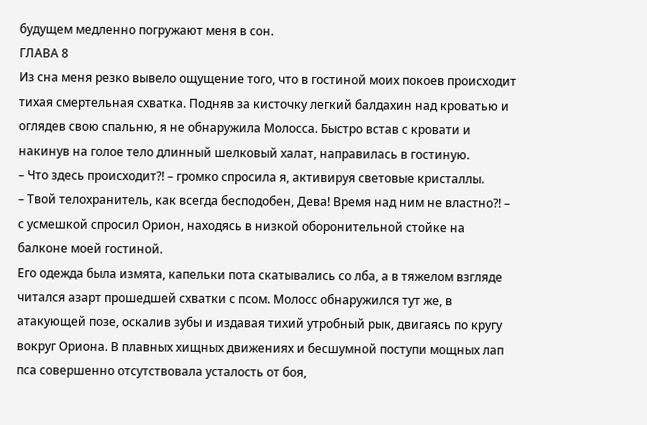будущем медленно погружают меня в сон.
ГЛАВА 8
Из сна меня резко вывело ощущение того, что в гостиной моих покоев происходит тихая смертельная схватка. Подняв за кисточку легкий балдахин над кроватью и оглядев свою спальню, я не обнаружила Молосса. Быстро встав с кровати и накинув на голое тело длинный шелковый халат, направилась в гостиную.
– Что здесь происходит?! – громко спросила я, активируя световые кристаллы.
– Твой телохранитель, как всегда бесподобен, Дева! Время над ним не властно?! – с усмешкой спросил Орион, находясь в низкой оборонительной стойке на балконе моей гостиной.
Его одежда была измята, капельки пота скатывались со лба, а в тяжелом взгляде читался азарт прошедшей схватки с псом. Молосс обнаружился тут же, в атакующей позе, оскалив зубы и издавая тихий утробный рык, двигаясь по кругу вокруг Ориона. В плавных хищных движениях и бесшумной поступи мощных лап пса совершенно отсутствовала усталость от боя,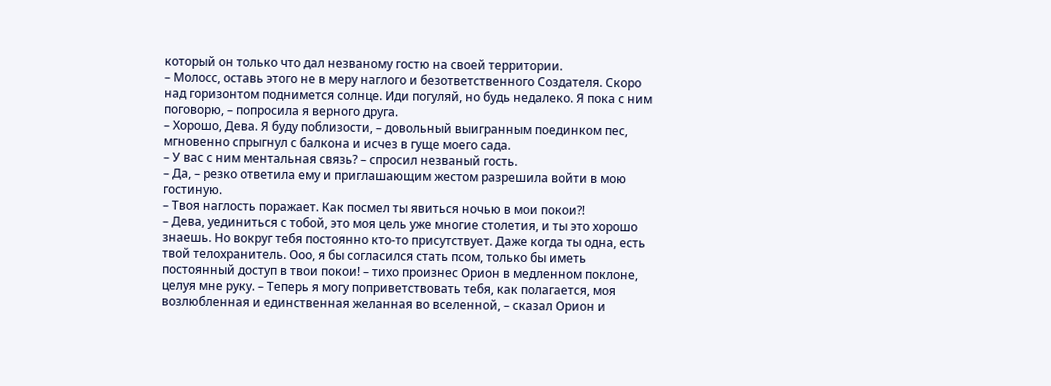который он только что дал незваному гостю на своей территории.
– Молосс, оставь этого не в меру наглого и безответственного Создателя. Скоро над горизонтом поднимется солнце. Иди погуляй, но будь недалеко. Я пока с ним поговорю, – попросила я верного друга.
– Хорошо, Дева. Я буду поблизости, – довольный выигранным поединком пес, мгновенно спрыгнул с балкона и исчез в гуще моего сада.
– У вас с ним ментальная связь? – спросил незваный гость.
– Да, – резко ответила ему и приглашающим жестом разрешила войти в мою гостиную.
– Твоя наглость поражает. Как посмел ты явиться ночью в мои покои?!
– Дева, уединиться с тобой, это моя цель уже многие столетия, и ты это хорошо знаешь. Но вокруг тебя постоянно кто-то присутствует. Даже когда ты одна, есть твой телохранитель. Ооо, я бы согласился стать псом, только бы иметь постоянный доступ в твои покои! – тихо произнес Орион в медленном поклоне, целуя мне руку. – Теперь я могу поприветствовать тебя, как полагается, моя возлюбленная и единственная желанная во вселенной, – сказал Орион и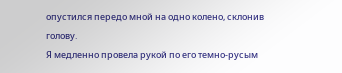опустился передо мной на одно колено, склонив голову.
Я медленно провела рукой по его темно-русым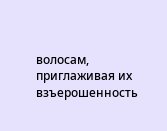волосам, приглаживая их взъерошенность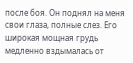после боя. Он поднял на меня свои глаза, полные слез. Его широкая мощная грудь медленно вздымалась от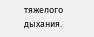тяжелого дыхания.